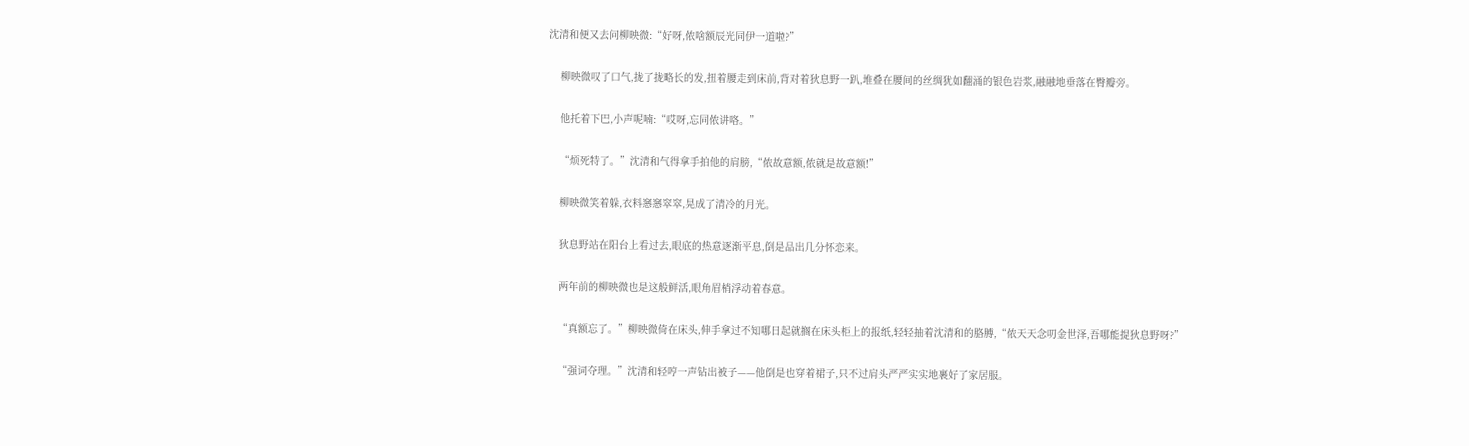沈清和便又去问柳映微:“好呀,侬啥额辰光同伊一道啦?”

    柳映微叹了口气,拢了拢略长的发,扭着腰走到床前,背对着狄息野一趴,堆叠在腰间的丝绸犹如翻涌的银色岩浆,融融地垂落在臀瓣旁。

    他托着下巴,小声呢喃:“哎呀,忘同侬讲咯。”

    “烦死特了。”沈清和气得拿手拍他的肩膀,“侬故意额,侬就是故意额!”

    柳映微笑着躲,衣料窸窸窣窣,晃成了清冷的月光。

    狄息野站在阳台上看过去,眼底的热意逐渐平息,倒是品出几分怀恋来。

    两年前的柳映微也是这般鲜活,眼角眉梢浮动着春意。

    “真额忘了。”柳映微倚在床头,伸手拿过不知哪日起就搁在床头柜上的报纸,轻轻抽着沈清和的胳膊,“侬天天念叨金世泽,吾哪能提狄息野呀?”

    “强词夺理。”沈清和轻哼一声钻出被子——他倒是也穿着裙子,只不过肩头严严实实地裹好了家居服。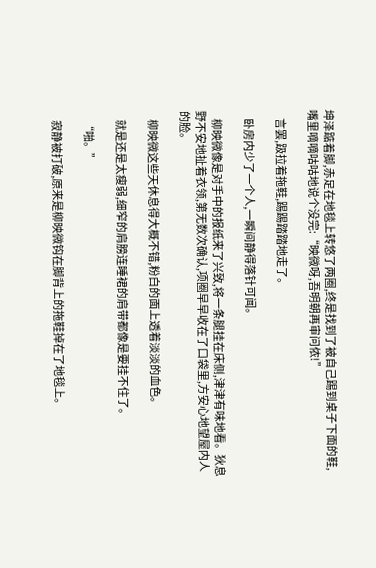坤泽踮着脚,赤足在地毯上转悠了两圈,终是找到了被自己踢到桌子下面的鞋,嘴里嘀嘀咕咕地说个没完:“映微呀,吾明朝再审问侬!”

    言罢,趿拉着拖鞋,踢踢踏踏地走了。

    卧房内少了一个人,一瞬间静得落针可闻。

    柳映微像是对手中的报纸来了兴致,将一条腿挂在床侧,津津有味地看。狄息野不安地扯着衣领,第无数次确认,项圈早早收在了口袋里,方安心地望屋内人的脸。

    柳映微这些天休息得大概不错,粉白的面上透着淡淡的血色。

    就是还是太瘦弱,细窄的肩膀连睡裙的肩带都像是要挂不住了。

    “啪。”

    寂静被打破,原来是柳映微钩在脚背上的拖鞋掉在了地毯上。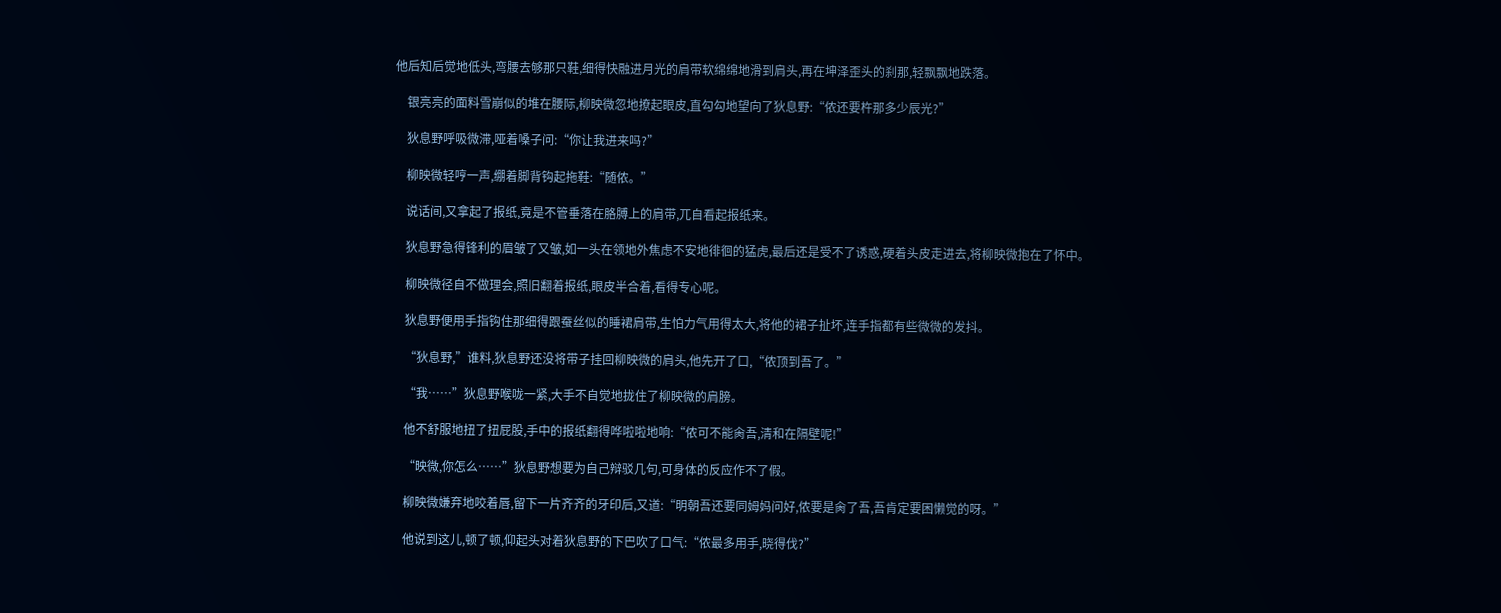他后知后觉地低头,弯腰去够那只鞋,细得快融进月光的肩带软绵绵地滑到肩头,再在坤泽歪头的刹那,轻飘飘地跌落。

    银亮亮的面料雪崩似的堆在腰际,柳映微忽地撩起眼皮,直勾勾地望向了狄息野:“侬还要杵那多少辰光?”

    狄息野呼吸微滞,哑着嗓子问:“你让我进来吗?”

    柳映微轻哼一声,绷着脚背钩起拖鞋:“随侬。”

    说话间,又拿起了报纸,竟是不管垂落在胳膊上的肩带,兀自看起报纸来。

    狄息野急得锋利的眉皱了又皱,如一头在领地外焦虑不安地徘徊的猛虎,最后还是受不了诱惑,硬着头皮走进去,将柳映微抱在了怀中。

    柳映微径自不做理会,照旧翻着报纸,眼皮半合着,看得专心呢。

    狄息野便用手指钩住那细得跟蚕丝似的睡裙肩带,生怕力气用得太大,将他的裙子扯坏,连手指都有些微微的发抖。

    “狄息野,”谁料,狄息野还没将带子挂回柳映微的肩头,他先开了口,“侬顶到吾了。”

    “我……”狄息野喉咙一紧,大手不自觉地拢住了柳映微的肩膀。

    他不舒服地扭了扭屁股,手中的报纸翻得哗啦啦地响:“侬可不能肏吾,清和在隔壁呢!”

    “映微,你怎么……”狄息野想要为自己辩驳几句,可身体的反应作不了假。

    柳映微嫌弃地咬着唇,留下一片齐齐的牙印后,又道:“明朝吾还要同姆妈问好,侬要是肏了吾,吾肯定要困懒觉的呀。”

    他说到这儿,顿了顿,仰起头对着狄息野的下巴吹了口气:“侬最多用手,晓得伐?”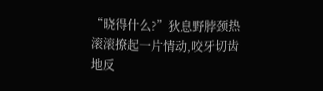“晓得什么?”狄息野脖颈热滚滚撩起一片情动,咬牙切齿地反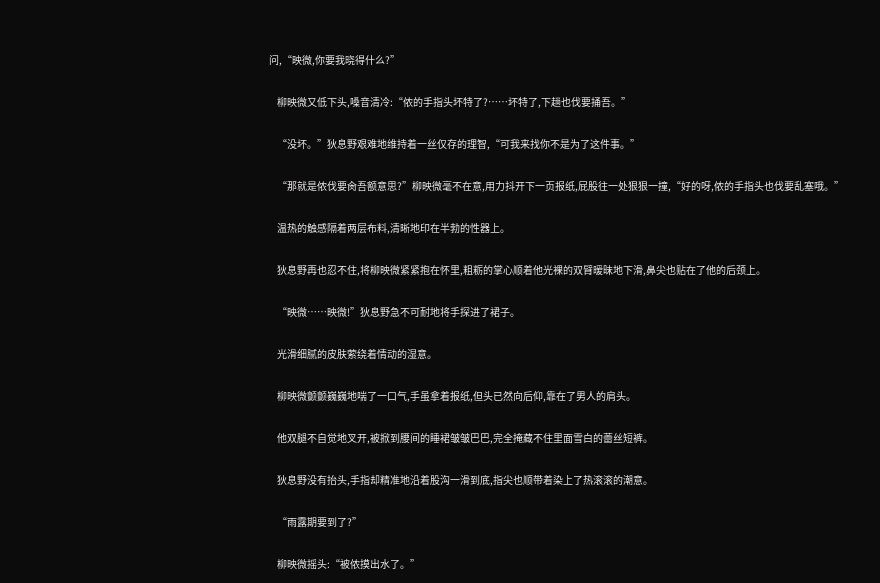问,“映微,你要我晓得什么?”

    柳映微又低下头,嗓音清冷:“侬的手指头坏特了?……坏特了,下趟也伐要捅吾。”

    “没坏。”狄息野艰难地维持着一丝仅存的理智,“可我来找你不是为了这件事。”

    “那就是侬伐要肏吾额意思?”柳映微毫不在意,用力抖开下一页报纸,屁股往一处狠狠一撞,“好的呀,侬的手指头也伐要乱塞哦。”

    温热的触感隔着两层布料,清晰地印在半勃的性器上。

    狄息野再也忍不住,将柳映微紧紧抱在怀里,粗粝的掌心顺着他光裸的双臂暧昧地下滑,鼻尖也贴在了他的后颈上。

    “映微……映微!”狄息野急不可耐地将手探进了裙子。

    光滑细腻的皮肤萦绕着情动的湿意。

    柳映微颤颤巍巍地喘了一口气,手虽拿着报纸,但头已然向后仰,靠在了男人的肩头。

    他双腿不自觉地叉开,被掀到腰间的睡裙皱皱巴巴,完全掩藏不住里面雪白的蕾丝短裤。

    狄息野没有抬头,手指却精准地沿着股沟一滑到底,指尖也顺带着染上了热滚滚的潮意。

    “雨露期要到了?”

    柳映微摇头:“被侬摸出水了。”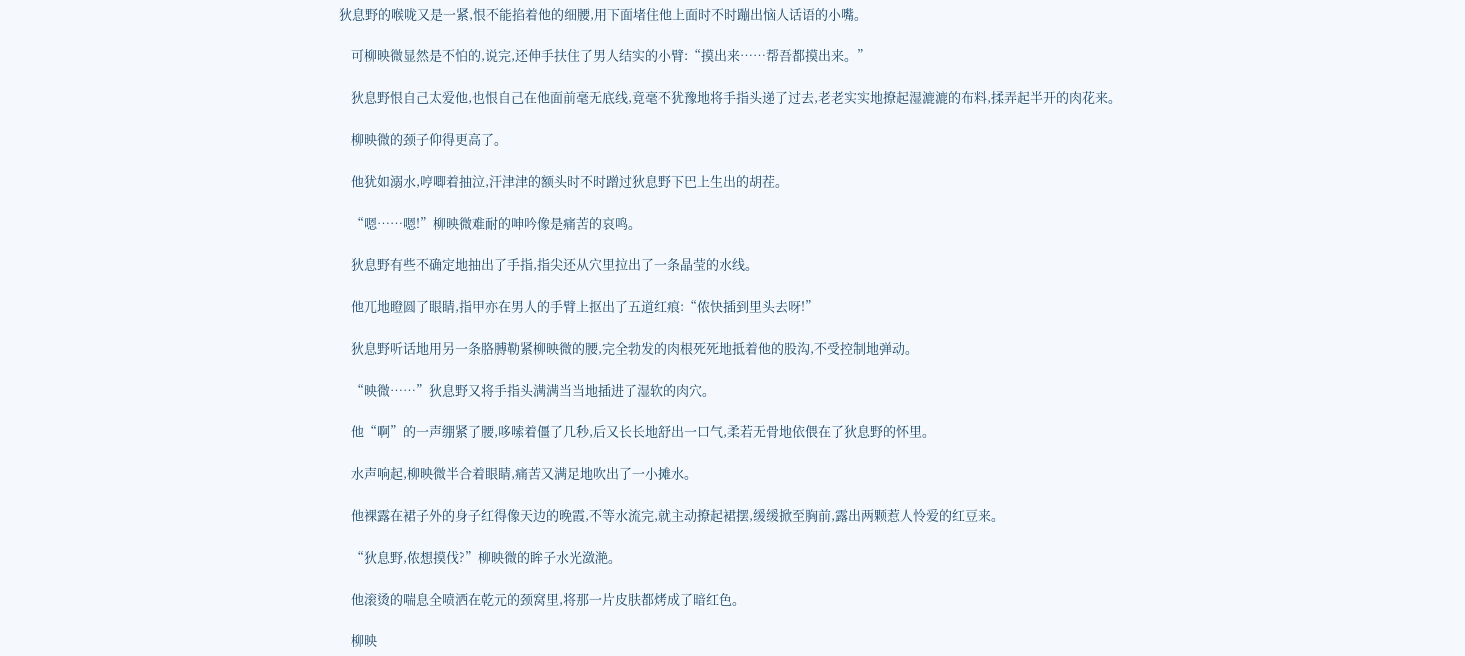狄息野的喉咙又是一紧,恨不能掐着他的细腰,用下面堵住他上面时不时蹦出恼人话语的小嘴。

    可柳映微显然是不怕的,说完,还伸手扶住了男人结实的小臂:“摸出来……帮吾都摸出来。”

    狄息野恨自己太爱他,也恨自己在他面前毫无底线,竟毫不犹豫地将手指头递了过去,老老实实地撩起湿漉漉的布料,揉弄起半开的肉花来。

    柳映微的颈子仰得更高了。

    他犹如溺水,哼唧着抽泣,汗津津的额头时不时蹭过狄息野下巴上生出的胡茬。

    “嗯……嗯!”柳映微难耐的呻吟像是痛苦的哀鸣。

    狄息野有些不确定地抽出了手指,指尖还从穴里拉出了一条晶莹的水线。

    他兀地瞪圆了眼睛,指甲亦在男人的手臂上抠出了五道红痕:“侬快插到里头去呀!”

    狄息野听话地用另一条胳膊勒紧柳映微的腰,完全勃发的肉根死死地抵着他的股沟,不受控制地弹动。

    “映微……”狄息野又将手指头满满当当地插进了湿软的肉穴。

    他“啊”的一声绷紧了腰,哆嗦着僵了几秒,后又长长地舒出一口气,柔若无骨地依偎在了狄息野的怀里。

    水声响起,柳映微半合着眼睛,痛苦又满足地吹出了一小摊水。

    他裸露在裙子外的身子红得像天边的晚霞,不等水流完,就主动撩起裙摆,缓缓掀至胸前,露出两颗惹人怜爱的红豆来。

    “狄息野,侬想摸伐?”柳映微的眸子水光潋滟。

    他滚烫的喘息全喷洒在乾元的颈窝里,将那一片皮肤都烤成了暗红色。

    柳映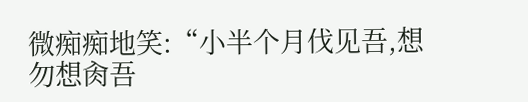微痴痴地笑:“小半个月伐见吾,想勿想肏吾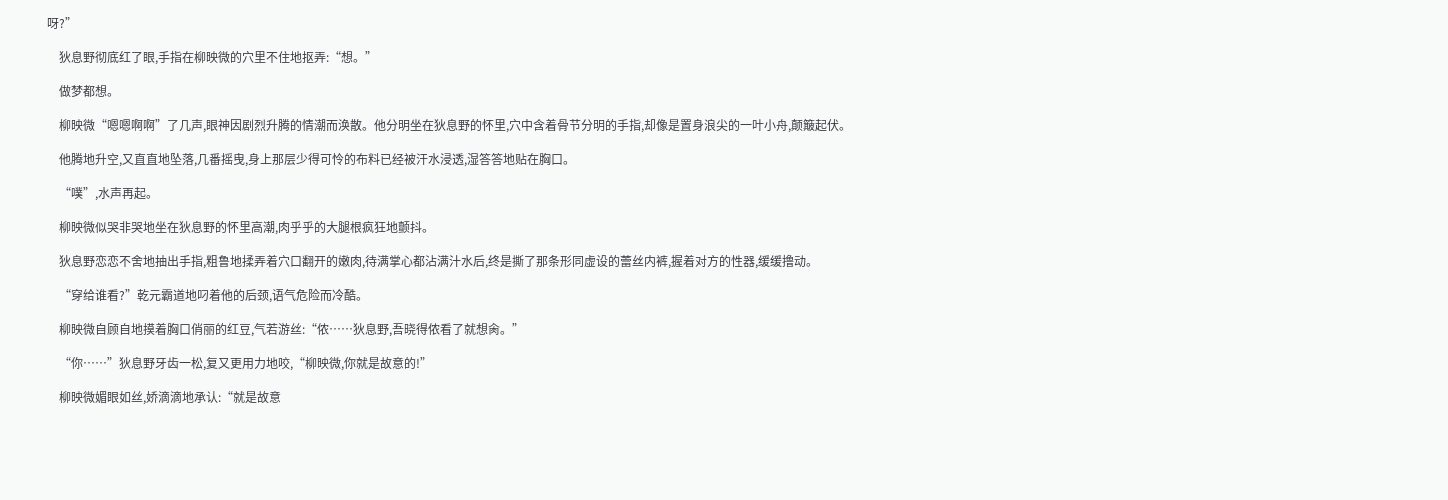呀?”

    狄息野彻底红了眼,手指在柳映微的穴里不住地抠弄:“想。”

    做梦都想。

    柳映微“嗯嗯啊啊”了几声,眼神因剧烈升腾的情潮而涣散。他分明坐在狄息野的怀里,穴中含着骨节分明的手指,却像是置身浪尖的一叶小舟,颠簸起伏。

    他腾地升空,又直直地坠落,几番摇曳,身上那层少得可怜的布料已经被汗水浸透,湿答答地贴在胸口。

    “噗”,水声再起。

    柳映微似哭非哭地坐在狄息野的怀里高潮,肉乎乎的大腿根疯狂地颤抖。

    狄息野恋恋不舍地抽出手指,粗鲁地揉弄着穴口翻开的嫩肉,待满掌心都沾满汁水后,终是撕了那条形同虚设的蕾丝内裤,握着对方的性器,缓缓撸动。

    “穿给谁看?”乾元霸道地叼着他的后颈,语气危险而冷酷。

    柳映微自顾自地摸着胸口俏丽的红豆,气若游丝:“侬……狄息野,吾晓得侬看了就想肏。”

    “你……”狄息野牙齿一松,复又更用力地咬,“柳映微,你就是故意的!”

    柳映微媚眼如丝,娇滴滴地承认:“就是故意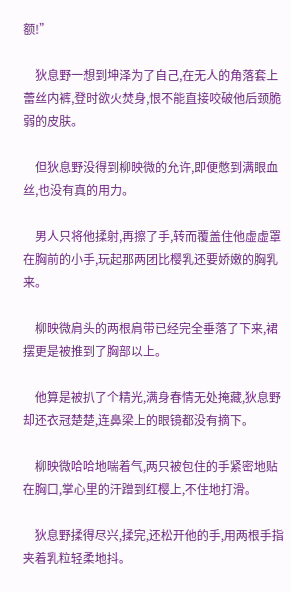额!”

    狄息野一想到坤泽为了自己,在无人的角落套上蕾丝内裤,登时欲火焚身,恨不能直接咬破他后颈脆弱的皮肤。

    但狄息野没得到柳映微的允许,即便憋到满眼血丝,也没有真的用力。

    男人只将他揉射,再擦了手,转而覆盖住他虚虚罩在胸前的小手,玩起那两团比樱乳还要娇嫩的胸乳来。

    柳映微肩头的两根肩带已经完全垂落了下来,裙摆更是被推到了胸部以上。

    他算是被扒了个精光,满身春情无处掩藏,狄息野却还衣冠楚楚,连鼻梁上的眼镜都没有摘下。

    柳映微哈哈地喘着气,两只被包住的手紧密地贴在胸口,掌心里的汗蹭到红樱上,不住地打滑。

    狄息野揉得尽兴,揉完,还松开他的手,用两根手指夹着乳粒轻柔地抖。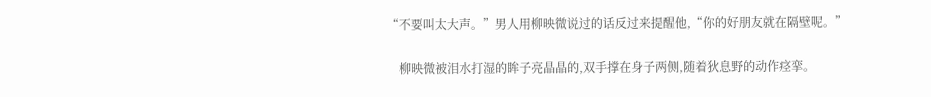“不要叫太大声。”男人用柳映微说过的话反过来提醒他,“你的好朋友就在隔壁呢。”

    柳映微被泪水打湿的眸子亮晶晶的,双手撑在身子两侧,随着狄息野的动作痉挛。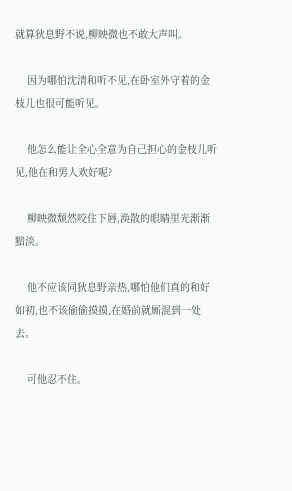就算狄息野不说,柳映微也不敢大声叫。

    因为哪怕沈清和听不见,在卧室外守着的金枝儿也很可能听见。

    他怎么能让全心全意为自己担心的金枝儿听见,他在和男人欢好呢?

    柳映微颓然咬住下唇,涣散的眼睛里光渐渐黯淡。

    他不应该同狄息野亲热,哪怕他们真的和好如初,也不该偷偷摸摸,在婚前就厮混到一处去。

    可他忍不住。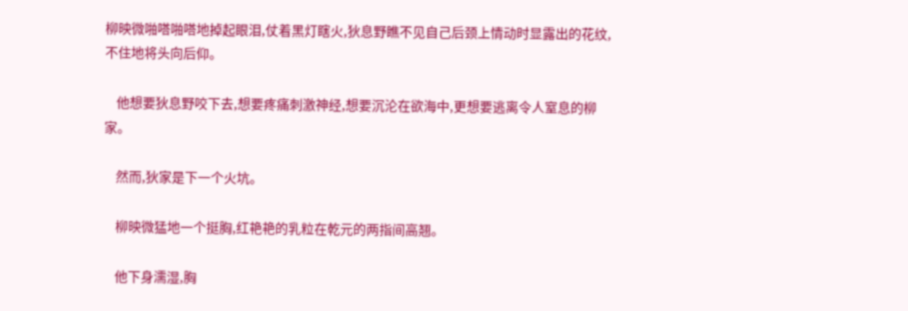柳映微啪嗒啪嗒地掉起眼泪,仗着黑灯瞎火,狄息野瞧不见自己后颈上情动时显露出的花纹,不住地将头向后仰。

    他想要狄息野咬下去,想要疼痛刺激神经,想要沉沦在欲海中,更想要逃离令人窒息的柳家。

    然而,狄家是下一个火坑。

    柳映微猛地一个挺胸,红艳艳的乳粒在乾元的两指间高翘。

    他下身濡湿,胸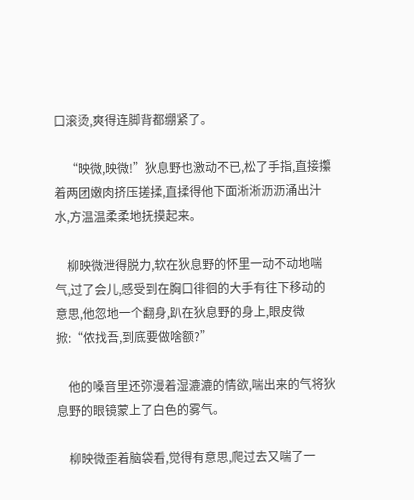口滚烫,爽得连脚背都绷紧了。

    “映微,映微!”狄息野也激动不已,松了手指,直接攥着两团嫩肉挤压搓揉,直揉得他下面淅淅沥沥涌出汁水,方温温柔柔地抚摸起来。

    柳映微泄得脱力,软在狄息野的怀里一动不动地喘气,过了会儿,感受到在胸口徘徊的大手有往下移动的意思,他忽地一个翻身,趴在狄息野的身上,眼皮微掀:“侬找吾,到底要做啥额?”

    他的嗓音里还弥漫着湿漉漉的情欲,喘出来的气将狄息野的眼镜蒙上了白色的雾气。

    柳映微歪着脑袋看,觉得有意思,爬过去又喘了一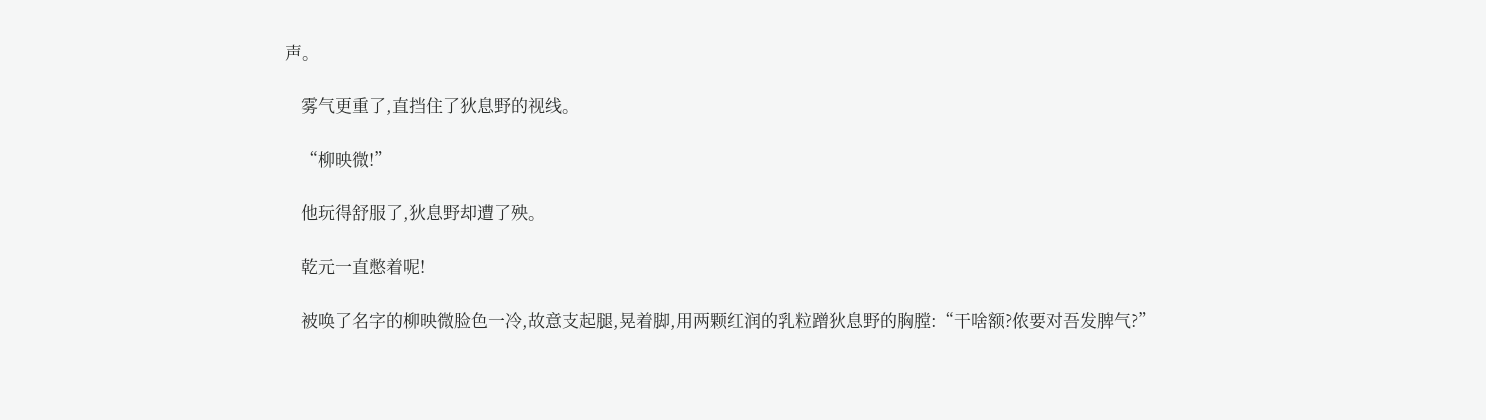声。

    雾气更重了,直挡住了狄息野的视线。

    “柳映微!”

    他玩得舒服了,狄息野却遭了殃。

    乾元一直憋着呢!

    被唤了名字的柳映微脸色一冷,故意支起腿,晃着脚,用两颗红润的乳粒蹭狄息野的胸膛:“干啥额?侬要对吾发脾气?”